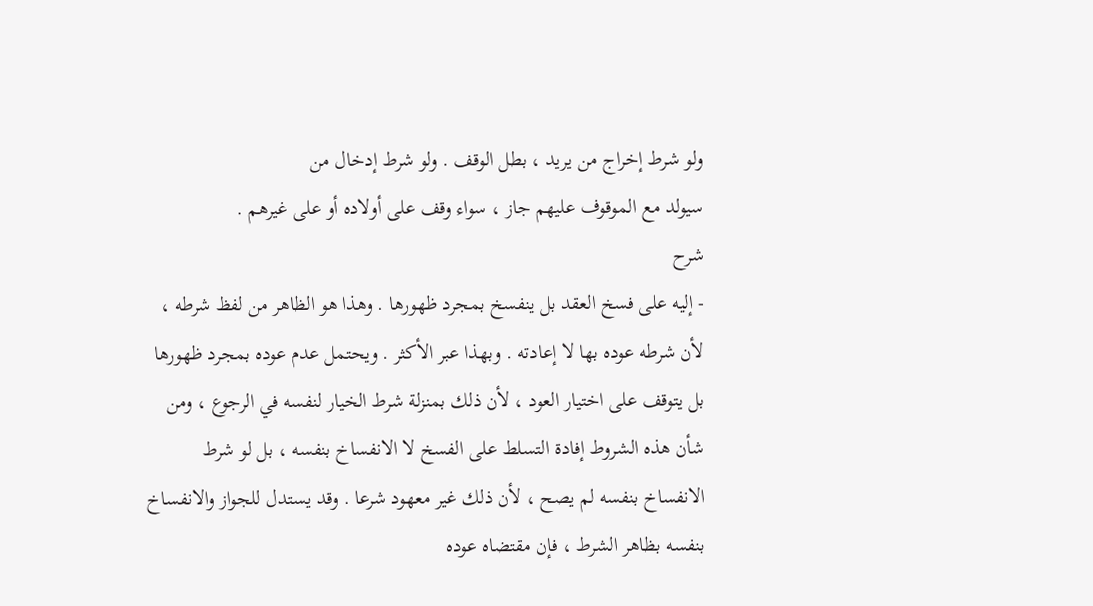ولو شرط إخراج من يريد ، بطل الوقف . ولو شرط إدخال من
سيولد مع الموقوف عليهم جاز ، سواء وقف على أولاده أو على غيرهم .
شرح
- إليه على فسخ العقد بل ينفسخ بمجرد ظهورها . وهذا هو الظاهر من لفظ شرطه ،
لأن شرطه عوده بها لا إعادته . وبهذا عبر الأكثر . ويحتمل عدم عوده بمجرد ظهورها
بل يتوقف على اختيار العود ، لأن ذلك بمنزلة شرط الخيار لنفسه في الرجوع ، ومن
شأن هذه الشروط إفادة التسلط على الفسخ لا الانفساخ بنفسه ، بل لو شرط
الانفساخ بنفسه لم يصح ، لأن ذلك غير معهود شرعا . وقد يستدل للجواز والانفساخ
بنفسه بظاهر الشرط ، فإن مقتضاه عوده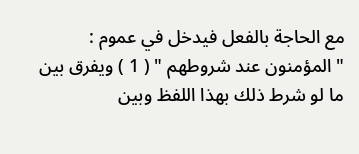مع الحاجة بالفعل فيدخل في عموم :
" المؤمنون عند شروطهم " ( 1 ) ويفرق بين ما لو شرط ذلك بهذا اللفظ وبين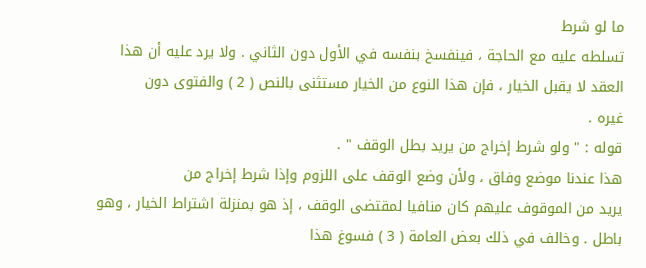ما لو شرط
تسلطه عليه مع الحاجة ، فينفسخ بنفسه في الأول دون الثاني . ولا يرد عليه أن هذا
العقد لا يقبل الخيار ، فإن هذا النوع من الخيار مستثنى بالنص ( 2 ) والفتوى دون
غيره .
قوله : " ولو شرط إخراج من يريد بطل الوقف " .
هذا عندنا موضع وفاق ، ولأن وضع الوقف على اللزوم وإذا شرط إخراج من
يريد من الموقوف عليهم كان منافيا لمقتضى الوقف ، إذ هو بمنزلة اشتراط الخيار ، وهو
باطل . وخالف في ذلك بعض العامة ( 3 ) فسوغ هذا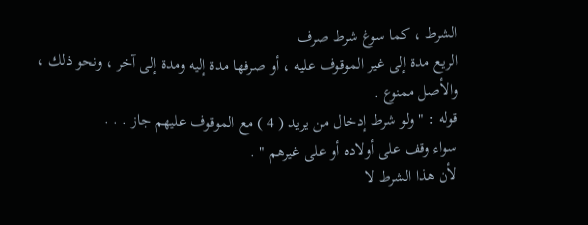الشرط ، كما سوغ شرط صرف
الريع مدة إلى غير الموقوف عليه ، أو صرفها مدة إليه ومدة إلى آخر ، ونحو ذلك ،
والأصل ممنوع .
قوله : " ولو شرط إدخال من يريد ( 4 ) مع الموقوف عليهم جاز . . .
سواء وقف على أولاده أو على غيرهم " .
لأن هذا الشرط لا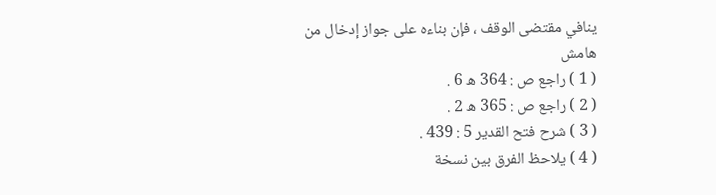ينافي مقتضى الوقف ، فإن بناءه على جواز إدخال من
هامش
( 1 ) راجع ص : 364 ه 6 .
( 2 ) راجع ص : 365 ه 2 .
( 3 ) شرح فتح القدير 5 : 439 .
( 4 ) يلاحظ الفرق بين نسخة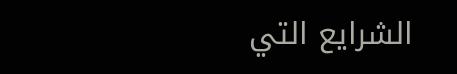الشرايع التي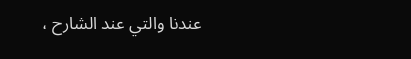عندنا والتي عند الشارح ،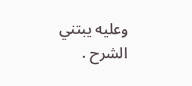وعليه يبتني الشرح .